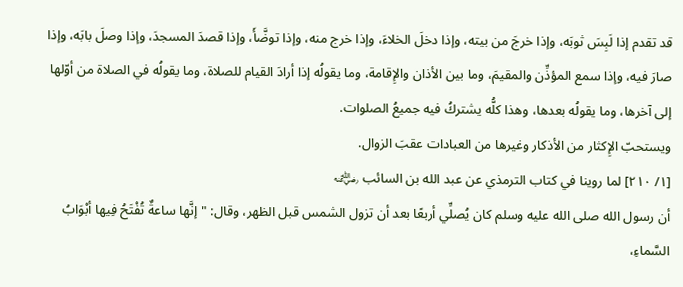قد تقدم إذا لَبِسَ ثوبَه، وإذا خرجَ من بيته، وإذا دخلَ الخلاءَ، وإذا خرج منه، وإذا توضَّأَ، وإذا قصدَ المسجدَ، وإذا وصلَ بابَه، وإذا صارَ فيه، وإذا سمع المؤذِّن والمقيمَ، وما بين الأذان والإِقامة، وما يقولُه إذا أرادَ القيام للصلاة، وما يقولُه في الصلاة من أوّلها إلى آخرها، وما يقولُه بعدها، وهذا كلُّه يشتركُ فيه جميعُ الصلوات.
ويستحبّ الإِكثار من الأذكار وغيرها من العبادات عقبَ الزوال.
[١/ ٢١٠] لما روينا في كتاب الترمذي عن عبد الله بن السائب ﵁
أن رسول الله صلى الله عليه وسلم كان يُصلِّي أربعًا بعد أن تزول الشمس قبل الظهر، وقال: "إنَّها ساعةٌ تُفْتَحُ فِيها أبْوَابُ السَّماءِ،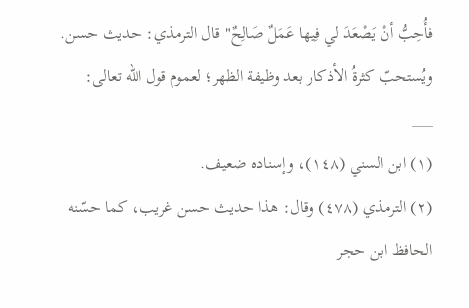فأُحِبُّ أنْ يَصْعَدَ لي فِيها عَمَلٌ صَالِحٌ" قال الترمذي: حديث حسن.
ويُستحبّ كثرةُ الأذكار بعد وظيفة الظهر؛ لعموم قول الله تعالى:
___
(١) ابن السني (١٤٨)، وإسناده ضعيف.
(٢) الترمذي (٤٧٨) وقال: هذا حديث حسن غريب، كما حسّنه الحافظ ابن حجر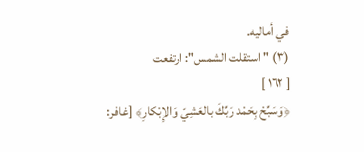في أماليه.
(٣) " استقلت الشمس": ارتفعت
[ ١٦٢ ]
﴿وَسَبِّحْ بِحَمْد رَبِّكَ بالعَشِيّ وَالإِبْكارِ﴾ [غافر: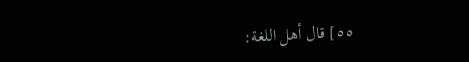٥٥] قال أهل اللغة: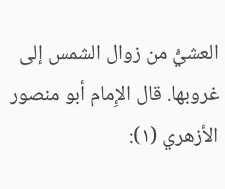العشيُّ من زوال الشمس إلى غروبها. قال الإِمام أبو منصور الأزهري (١):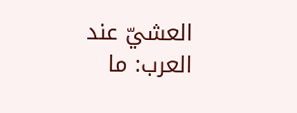العشيّ عند العرب: ما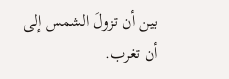بين أن تزولَ الشمس إلى أن تغرب.